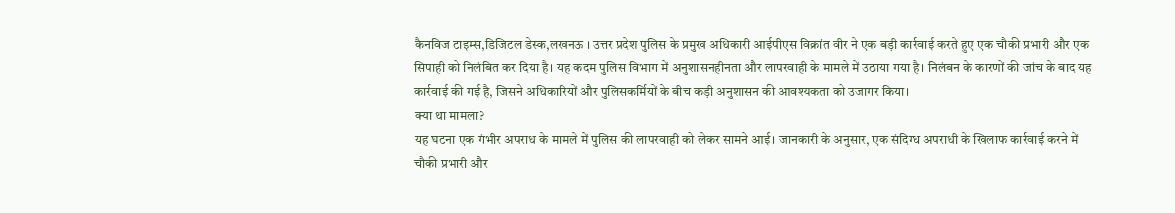कैनविज टाइम्स,डिजिटल डेस्क,लखनऊ । उत्तर प्रदेश पुलिस के प्रमुख अधिकारी आईपीएस विक्रांत वीर ने एक बड़ी कार्रवाई करते हुए एक चौकी प्रभारी और एक सिपाही को निलंबित कर दिया है। यह कदम पुलिस विभाग में अनुशासनहीनता और लापरवाही के मामले में उठाया गया है। निलंबन के कारणों की जांच के बाद यह कार्रवाई की गई है, जिसने अधिकारियों और पुलिसकर्मियों के बीच कड़ी अनुशासन की आवश्यकता को उजागर किया।
क्या था मामला?
यह घटना एक गंभीर अपराध के मामले में पुलिस की लापरवाही को लेकर सामने आई। जानकारी के अनुसार, एक संदिग्ध अपराधी के खिलाफ कार्रवाई करने में चौकी प्रभारी और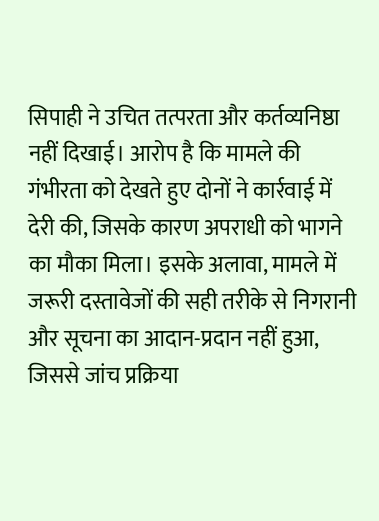सिपाही ने उचित तत्परता और कर्तव्यनिष्ठा नहीं दिखाई। आरोप है कि मामले की गंभीरता को देखते हुए दोनों ने कार्रवाई में देरी की, जिसके कारण अपराधी को भागने का मौका मिला। इसके अलावा, मामले में जरूरी दस्तावेजों की सही तरीके से निगरानी और सूचना का आदान-प्रदान नहीं हुआ, जिससे जांच प्रक्रिया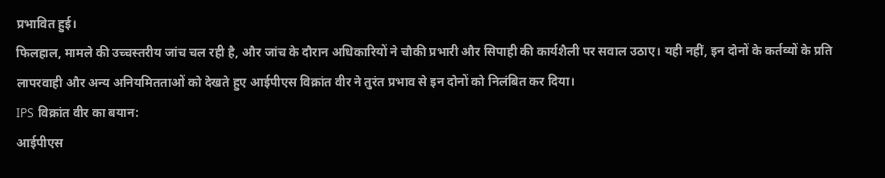प्रभावित हुई।
फिलहाल, मामले की उच्चस्तरीय जांच चल रही है, और जांच के दौरान अधिकारियों ने चौकी प्रभारी और सिपाही की कार्यशैली पर सवाल उठाए। यही नहीं, इन दोनों के कर्तव्यों के प्रति लापरवाही और अन्य अनियमितताओं को देखते हुए आईपीएस विक्रांत वीर ने तुरंत प्रभाव से इन दोनों को निलंबित कर दिया।
IPS विक्रांत वीर का बयान:
आईपीएस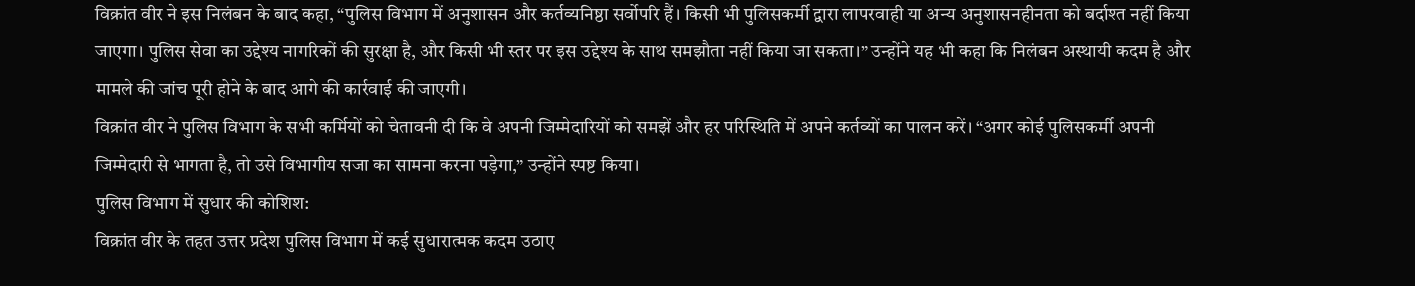विक्रांत वीर ने इस निलंबन के बाद कहा, “पुलिस विभाग में अनुशासन और कर्तव्यनिष्ठा सर्वोपरि हैं। किसी भी पुलिसकर्मी द्वारा लापरवाही या अन्य अनुशासनहीनता को बर्दाश्त नहीं किया जाएगा। पुलिस सेवा का उद्देश्य नागरिकों की सुरक्षा है, और किसी भी स्तर पर इस उद्देश्य के साथ समझौता नहीं किया जा सकता।” उन्होंने यह भी कहा कि निलंबन अस्थायी कदम है और मामले की जांच पूरी होने के बाद आगे की कार्रवाई की जाएगी।
विक्रांत वीर ने पुलिस विभाग के सभी कर्मियों को चेतावनी दी कि वे अपनी जिम्मेदारियों को समझें और हर परिस्थिति में अपने कर्तव्यों का पालन करें। “अगर कोई पुलिसकर्मी अपनी जिम्मेदारी से भागता है, तो उसे विभागीय सजा का सामना करना पड़ेगा,” उन्होंने स्पष्ट किया।
पुलिस विभाग में सुधार की कोशिश:
विक्रांत वीर के तहत उत्तर प्रदेश पुलिस विभाग में कई सुधारात्मक कदम उठाए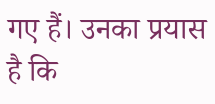गए हैं। उनका प्रयास है कि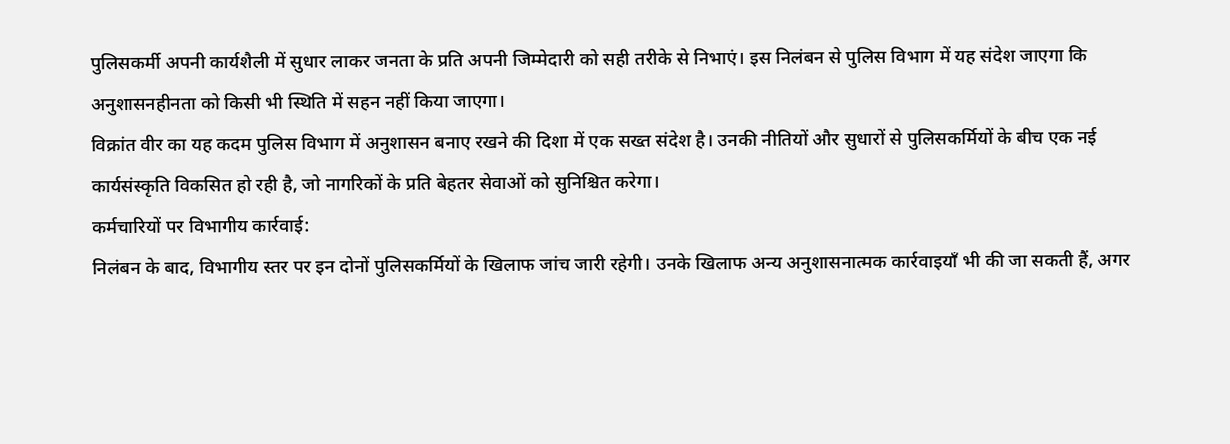पुलिसकर्मी अपनी कार्यशैली में सुधार लाकर जनता के प्रति अपनी जिम्मेदारी को सही तरीके से निभाएं। इस निलंबन से पुलिस विभाग में यह संदेश जाएगा कि अनुशासनहीनता को किसी भी स्थिति में सहन नहीं किया जाएगा।
विक्रांत वीर का यह कदम पुलिस विभाग में अनुशासन बनाए रखने की दिशा में एक सख्त संदेश है। उनकी नीतियों और सुधारों से पुलिसकर्मियों के बीच एक नई कार्यसंस्कृति विकसित हो रही है, जो नागरिकों के प्रति बेहतर सेवाओं को सुनिश्चित करेगा।
कर्मचारियों पर विभागीय कार्रवाई:
निलंबन के बाद, विभागीय स्तर पर इन दोनों पुलिसकर्मियों के खिलाफ जांच जारी रहेगी। उनके खिलाफ अन्य अनुशासनात्मक कार्रवाइयाँ भी की जा सकती हैं, अगर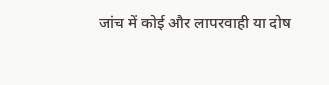जांच में कोई और लापरवाही या दोष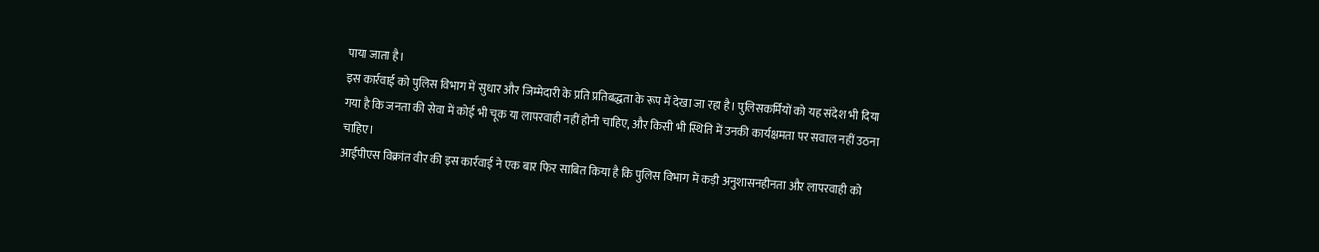पाया जाता है।
इस कार्रवाई को पुलिस विभाग में सुधार और जिम्मेदारी के प्रति प्रतिबद्धता के रूप में देखा जा रहा है। पुलिसकर्मियों को यह संदेश भी दिया गया है कि जनता की सेवा में कोई भी चूक या लापरवाही नहीं होनी चाहिए, और किसी भी स्थिति में उनकी कार्यक्षमता पर सवाल नहीं उठना चाहिए।
आईपीएस विक्रांत वीर की इस कार्रवाई ने एक बार फिर साबित किया है कि पुलिस विभाग में कड़ी अनुशासनहीनता और लापरवाही को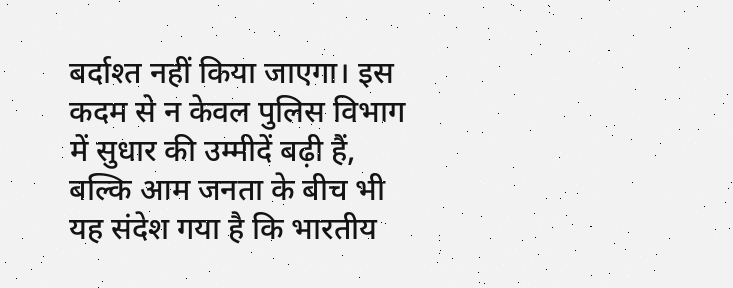बर्दाश्त नहीं किया जाएगा। इस कदम से न केवल पुलिस विभाग में सुधार की उम्मीदें बढ़ी हैं, बल्कि आम जनता के बीच भी यह संदेश गया है कि भारतीय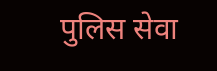पुलिस सेवा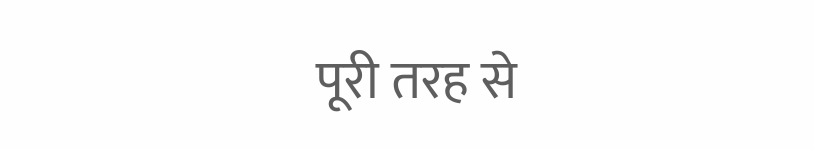पूरी तरह से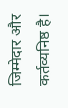जिम्मेदार और कर्तव्यनिष्ठ है।